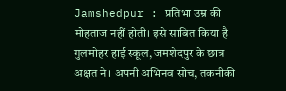Jamshedpur : प्रतिभा उम्र की मोहताज नहीं होती। इसे साबित किया है गुलमोहर हाई स्कूल, जमशेदपुर के छात्र अक्षत ने। अपनी अभिनव सोच, तकनीकी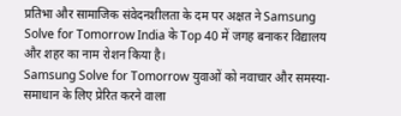प्रतिभा और सामाजिक संवेदनशीलता के दम पर अक्षत ने Samsung Solve for Tomorrow India के Top 40 में जगह बनाकर विद्यालय और शहर का नाम रोशन किया है।
Samsung Solve for Tomorrow युवाओं को नवाचार और समस्या-समाधान के लिए प्रेरित करने वाला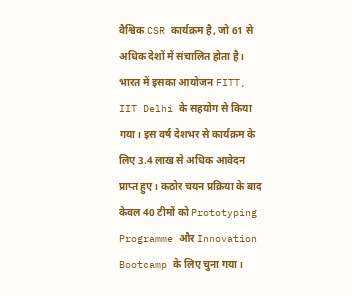वैश्विक CSR कार्यक्रम है, जो 61 से अधिक देशों में संचालित होता है। भारत में इसका आयोजन FITT, IIT Delhi के सहयोग से किया गया। इस वर्ष देशभर से कार्यक्रम के लिए 3.4 लाख से अधिक आवेदन प्राप्त हुए। कठोर चयन प्रक्रिया के बाद केवल 40 टीमों को Prototyping Programme और Innovation Bootcamp के लिए चुना गया।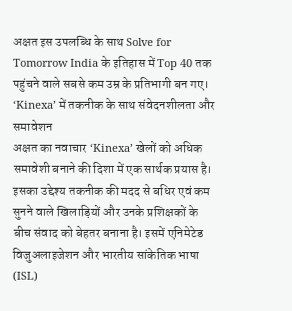अक्षत इस उपलब्धि के साथ Solve for Tomorrow India के इतिहास में Top 40 तक पहुंचने वाले सबसे कम उम्र के प्रतिभागी बन गए।
‘Kinexa’ में तकनीक के साथ संवेदनशीलता और समावेशन
अक्षत का नवाचार ‘Kinexa’ खेलों को अधिक समावेशी बनाने की दिशा में एक सार्थक प्रयास है। इसका उद्देश्य तकनीक की मदद से बधिर एवं कम सुनने वाले खिलाड़ियों और उनके प्रशिक्षकों के बीच संवाद को बेहतर बनाना है। इसमें एनिमेटेड विजुअलाइजेशन और भारतीय सांकेतिक भाषा (ISL)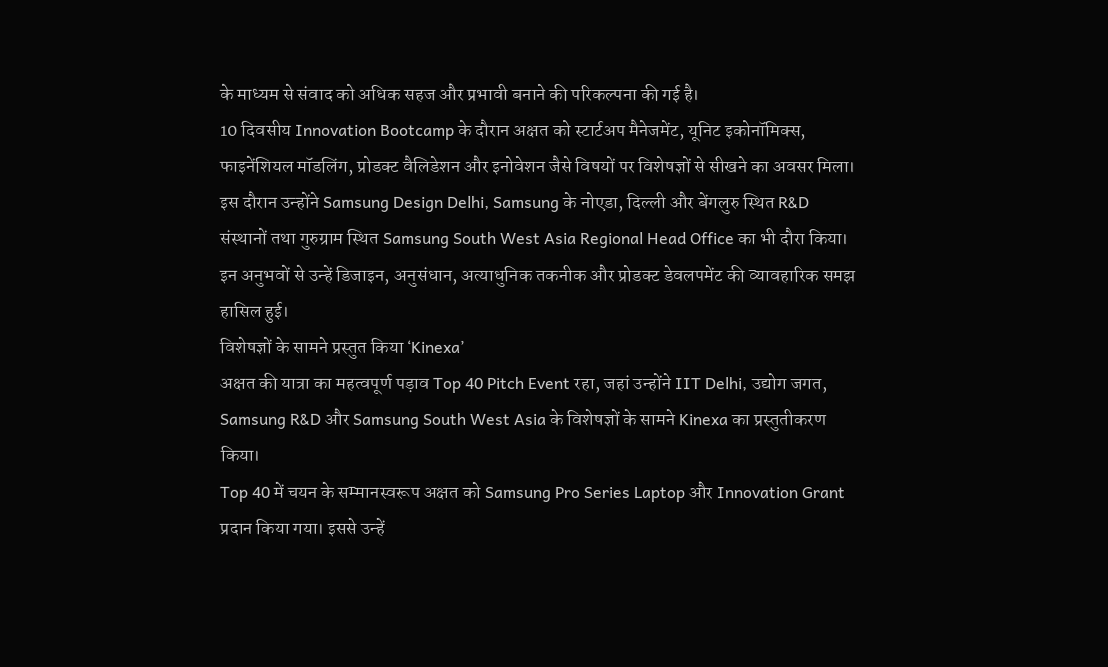के माध्यम से संवाद को अधिक सहज और प्रभावी बनाने की परिकल्पना की गई है।
10 दिवसीय Innovation Bootcamp के दौरान अक्षत को स्टार्टअप मैनेजमेंट, यूनिट इकोनॉमिक्स, फाइनेंशियल मॉडलिंग, प्रोडक्ट वैलिडेशन और इनोवेशन जैसे विषयों पर विशेषज्ञों से सीखने का अवसर मिला। इस दौरान उन्होंने Samsung Design Delhi, Samsung के नोएडा, दिल्ली और बेंगलुरु स्थित R&D संस्थानों तथा गुरुग्राम स्थित Samsung South West Asia Regional Head Office का भी दौरा किया। इन अनुभवों से उन्हें डिजाइन, अनुसंधान, अत्याधुनिक तकनीक और प्रोडक्ट डेवलपमेंट की व्यावहारिक समझ हासिल हुई।
विशेषज्ञों के सामने प्रस्तुत किया ‘Kinexa’
अक्षत की यात्रा का महत्वपूर्ण पड़ाव Top 40 Pitch Event रहा, जहां उन्होंने IIT Delhi, उद्योग जगत, Samsung R&D और Samsung South West Asia के विशेषज्ञों के सामने Kinexa का प्रस्तुतीकरण किया।
Top 40 में चयन के सम्मानस्वरूप अक्षत को Samsung Pro Series Laptop और Innovation Grant प्रदान किया गया। इससे उन्हें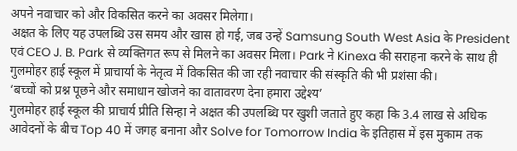अपने नवाचार को और विकसित करने का अवसर मिलेगा।
अक्षत के लिए यह उपलब्धि उस समय और खास हो गई, जब उन्हें Samsung South West Asia के President एवं CEO J. B. Park से व्यक्तिगत रूप से मिलने का अवसर मिला। Park ने Kinexa की सराहना करने के साथ ही गुलमोहर हाई स्कूल में प्राचार्या के नेतृत्व में विकसित की जा रही नवाचार की संस्कृति की भी प्रशंसा की।
‘बच्चों को प्रश्न पूछने और समाधान खोजने का वातावरण देना हमारा उद्देश्य’
गुलमोहर हाई स्कूल की प्राचार्य प्रीति सिन्हा ने अक्षत की उपलब्धि पर खुशी जताते हुए कहा कि 3.4 लाख से अधिक आवेदनों के बीच Top 40 में जगह बनाना और Solve for Tomorrow India के इतिहास में इस मुकाम तक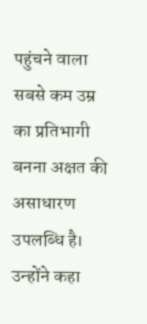पहुंचने वाला सबसे कम उम्र का प्रतिभागी बनना अक्षत की असाधारण उपलब्धि है। उन्होंने कहा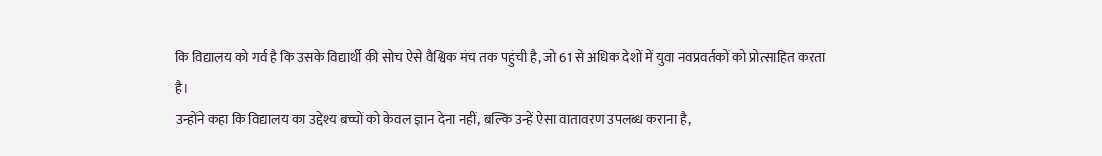कि विद्यालय को गर्व है कि उसके विद्यार्थी की सोच ऐसे वैश्विक मंच तक पहुंची है, जो 61 से अधिक देशों में युवा नवप्रवर्तकों को प्रोत्साहित करता है।
उन्होंने कहा कि विद्यालय का उद्देश्य बच्चों को केवल ज्ञान देना नहीं, बल्कि उन्हें ऐसा वातावरण उपलब्ध कराना है,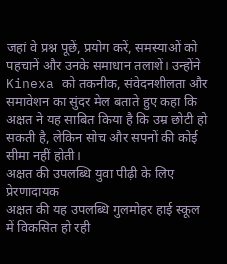जहां वे प्रश्न पूछें, प्रयोग करें, समस्याओं को पहचानें और उनके समाधान तलाशें। उन्होंने Kinexa को तकनीक, संवेदनशीलता और समावेशन का सुंदर मेल बताते हुए कहा कि अक्षत ने यह साबित किया है कि उम्र छोटी हो सकती है, लेकिन सोच और सपनों की कोई सीमा नहीं होती।
अक्षत की उपलब्धि युवा पीढ़ी के लिए प्रेरणादायक
अक्षत की यह उपलब्धि गुलमोहर हाई स्कूल में विकसित हो रही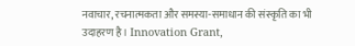नवाचार, रचनात्मकता और समस्या-समाधान की संस्कृति का भी उदाहरण है। Innovation Grant,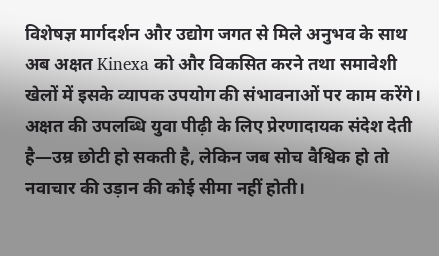विशेषज्ञ मार्गदर्शन और उद्योग जगत से मिले अनुभव के साथ अब अक्षत Kinexa को और विकसित करने तथा समावेशी खेलों में इसके व्यापक उपयोग की संभावनाओं पर काम करेंगे।
अक्षत की उपलब्धि युवा पीढ़ी के लिए प्रेरणादायक संदेश देती है—उम्र छोटी हो सकती है, लेकिन जब सोच वैश्विक हो तो नवाचार की उड़ान की कोई सीमा नहीं होती।